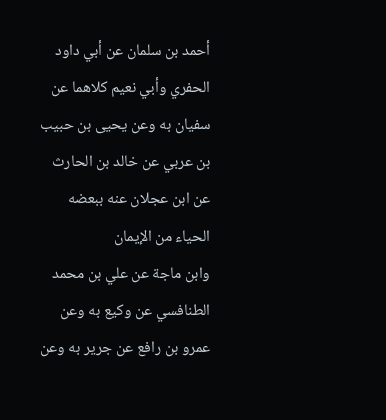أحمد بن سلمان عن أبي داود الحفري وأبي نعيم كلاهما عن سفيان به وعن يحيى بن حبيب بن عربي عن خالد بن الحارث عن ابن عجلان عنه ببعضه الحياء من الإيمان
وابن ماجة عن علي بن محمد الطنافسي عن وكيع به وعن عمرو بن رافع عن جرير به وعن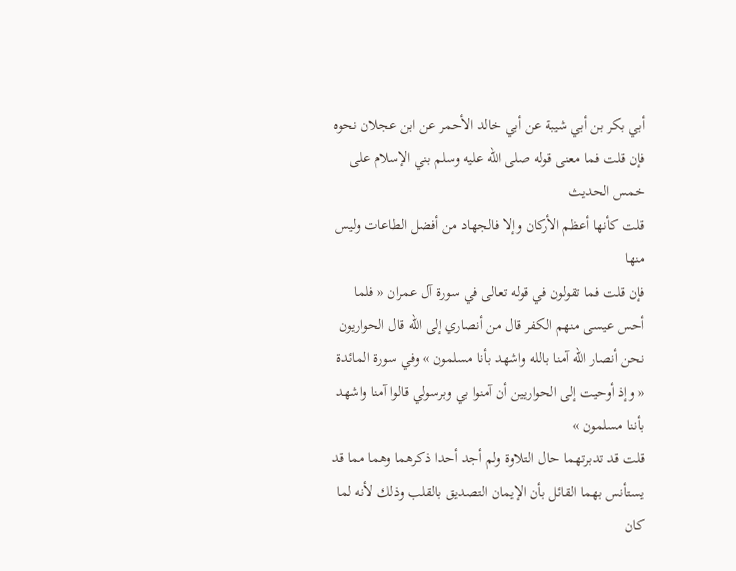أبي بكر بن أبي شيبة عن أبي خالد الأحمر عن ابن عجلان نحوه
فإن قلت فما معنى قوله صلى الله عليه وسلم بني الإسلام على خمس الحديث
قلت كأنها أعظم الأركان وإلا فالجهاد من أفضل الطاعات وليس منها
فإن قلت فما تقولون في قوله تعالى في سورة آل عمران « فلما أحس عيسى منهم الكفر قال من أنصاري إلى الله قال الحواريون نحن أنصار الله آمنا بالله واشهد بأنا مسلمون » وفي سورة المائدة « وإذ أوحيت إلى الحواريين أن آمنوا بي وبرسولي قالوا آمنا واشهد بأننا مسلمون »
قلت قد تدبرتهما حال التلاوة ولم أجد أحدا ذكرهما وهما مما قد يستأنس بهما القائل بأن الإيمان التصديق بالقلب وذلك لأنه لما كان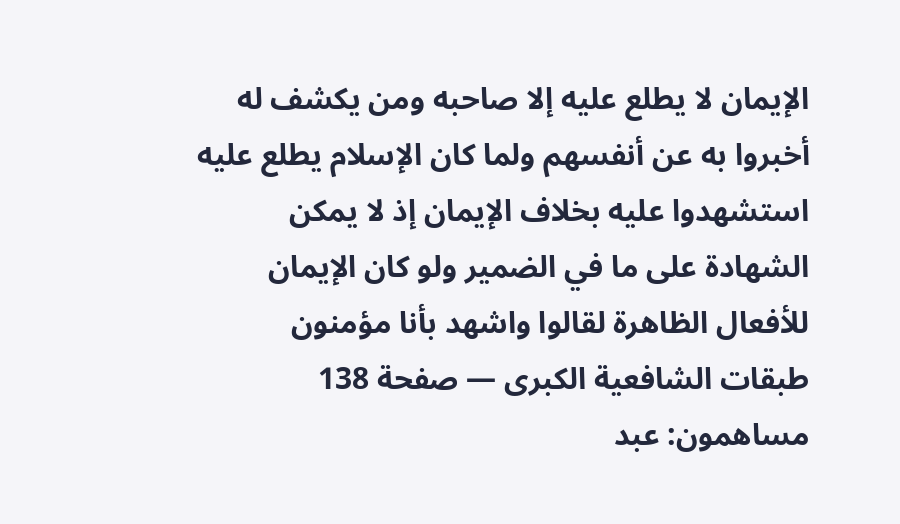الإيمان لا يطلع عليه إلا صاحبه ومن يكشف له أخبروا به عن أنفسهم ولما كان الإسلام يطلع عليه استشهدوا عليه بخلاف الإيمان إذ لا يمكن الشهادة على ما في الضمير ولو كان الإيمان للأفعال الظاهرة لقالوا واشهد بأنا مؤمنون
طبقات الشافعية الكبرى — صفحة 138
مساهمون: عبد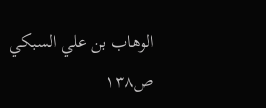الوهاب بن علي السبكي
ص١٣٨